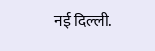नई दिल्ली.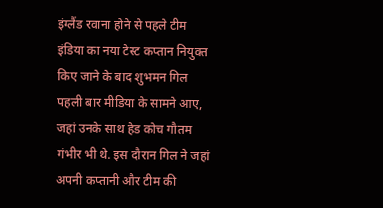इंग्लैंड रवाना होने से पहले टीम इंडिया का नया टेस्ट कप्तान नियुक्त किए जाने के बाद शुभमन गिल पहली बार मीडिया के सामने आए, जहां उनके साथ हेड कोच गौतम गंभीर भी थे. इस दौरान गिल ने जहां अपनी कप्तानी और टीम की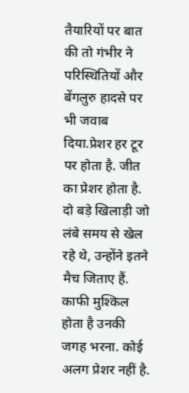तैयारियों पर बात की तो गंभीर ने परिस्थितियों और बेंगलुरु हादसे पर भी जवाब दिया.प्रेशर हर टूर पर होता है. जीत का प्रेशर होता है. दो बड़े खिलाड़ी जो लंबे समय से खेल रहे थे, उन्होंने इतने मैच जिताए हैं. काफी मुश्किल होता है उनकी जगह भरना. कोई अलग प्रेशर नहीं है.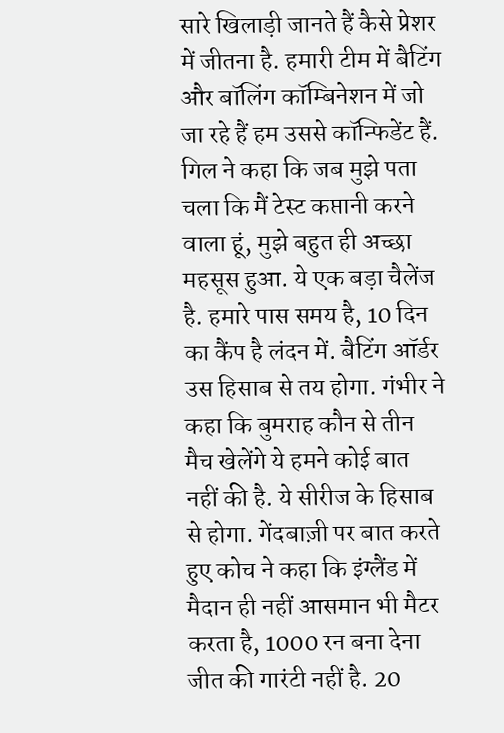सारे खिलाड़ी जानते हैं कैसे प्रेशर में जीतना है. हमारी टीम में बैटिंग और बॉलिंग कॉम्बिनेशन में जो जा रहे हैं हम उससे कॉन्फिडेंट हैं. गिल ने कहा कि जब मुझे पता चला कि मैं टेस्ट कप्तानी करने वाला हूं, मुझे बहुत ही अच्छा महसूस हुआ. ये एक बड़ा चैलेंज है. हमारे पास समय है, 10 दिन का कैंप है लंदन में. बैटिंग ऑर्डर उस हिसाब से तय होगा. गंभीर ने कहा कि बुमराह कौन से तीन मैच खेलेंगे ये हमने कोई बात नहीं की है. ये सीरीज के हिसाब से होगा. गेंदबाज़ी पर बात करते हुए कोच ने कहा कि इंग्लैंड में मैदान ही नहीं आसमान भी मैटर करता है, 1000 रन बना देना जीत की गारंटी नहीं है. 20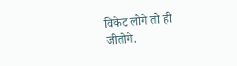विकेट लोगे तो ही जीतोगे.